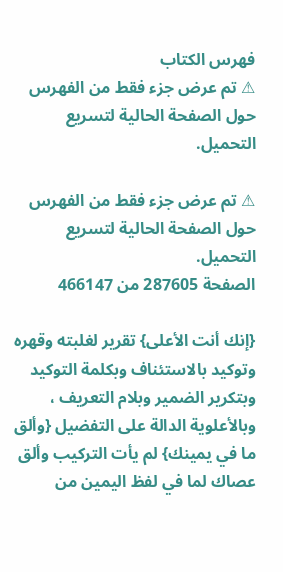فهرس الكتاب
⚠ تم عرض جزء فقط من الفهرس حول الصفحة الحالية لتسريع التحميل.

⚠ تم عرض جزء فقط من الفهرس حول الصفحة الحالية لتسريع التحميل.
الصفحة 287605 من 466147

{إنك أنت الأعلى} تقرير لغلبته وقهره وتوكيد بالاستئناف وبكلمة التوكيد وبتكرير الضمير وبلام التعريف ، وبالأعلوية الدالة على التفضيل {وألق ما في يمينك} لم يأت التركيب وألق عصاك لما في لفظ اليمين من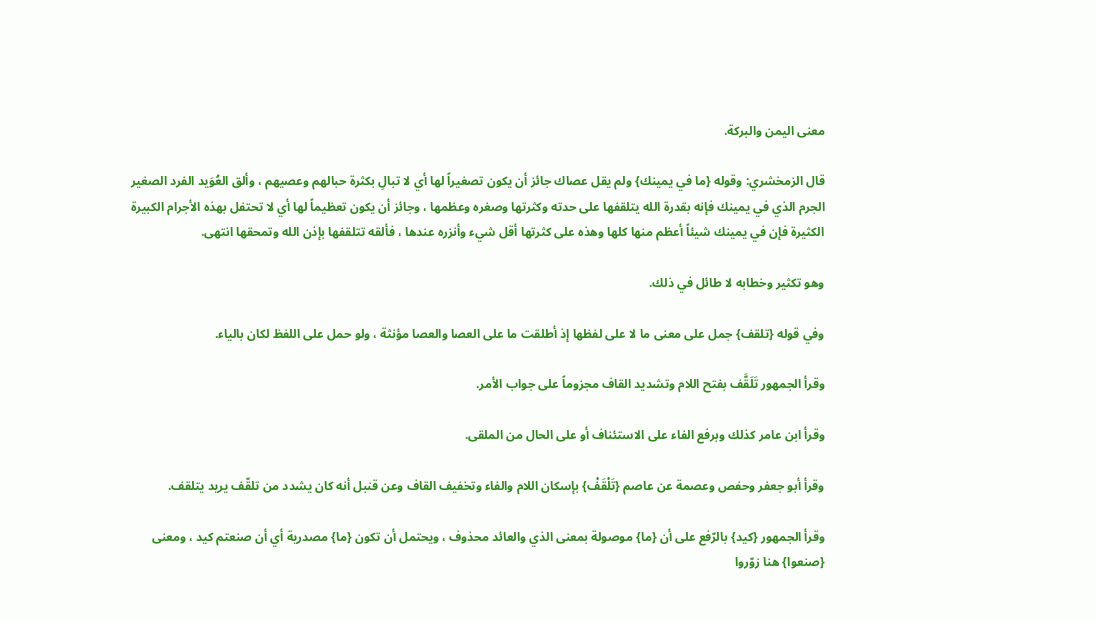معنى اليمن والبركة.

قال الزمخشري: وقوله {ما في يمينك} ولم يقل عصاك جائز أن يكون تصغيراً لها أي لا تبالِ بكثرة حبالهم وعصيهم ، وألق العُوَيد الفرد الصغير الجرم الذي في يمينك فإنه بقدرة الله يتلقفها على حدته وكثرتها وصغره وعظمها ، وجائز أن يكون تعظيماً لها أي لا تحتفل بهذه الأجرام الكبيرة الكثيرة فإن في يمينك شيئاً أعظم منها كلها وهذه على كثرتها أقل شيء وأنزره عندها ، فألقه تتلقفها بإذن الله وتمحقها انتهى.

وهو تكثير وخطابه لا طائل في ذلك.

وفي قوله {تلقف} جمل على معنى ما لا على لفظها إذ أطلقت ما على العصا والعصا مؤنثة ، ولو حمل على اللفظ لكان بالياء.

وقرأ الجمهور تَلَقَّف بفتح اللام وتشديد القاف مجزوماً على جواب الأمر.

وقرأ ابن عامر كذلك وبرفع الفاء على الاستئناف أو على الحال من الملقى.

وقرأ أبو جعفر وحفص وعصمة عن عاصم {تَلْقَفْ} بإسكان اللام والفاء وتخفيف القاف وعن قنبل أنه كان يشدد من تلقّف يريد يتلقف.

وقرأ الجمهور {كيد} بالرّفع على أن {ما} موصولة بمعنى الذي والعائد محذوف ، ويحتمل أن تكون {ما} مصدرية أي أن صنعتم كيد ، ومعنى {صنعوا} هنا زوّروا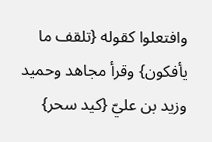وافتعلوا كقوله {تلقف ما يأفكون} وقرأ مجاهد وحميد وزيد بن عليّ {كيد سحر}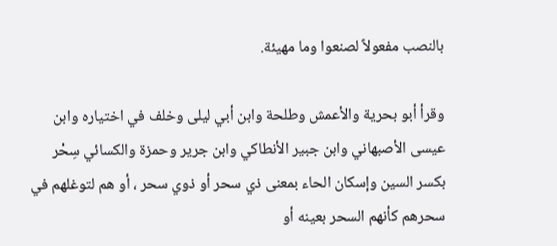بالنصب مفعولاً لصنعوا وما مهيئة.

وقرأ أبو بحرية والأعمش وطلحة وابن أبي ليلى وخلف في اختياره وابن عيسى الأصبهاني وابن جبير الأنطاكي وابن جرير وحمزة والكسائي سِحْر بكسر السين وإسكان الحاء بمعنى ذي سحر أو ذوي سحر ، أو هم لتوغلهم في سحرهم كأنهم السحر بعينه أو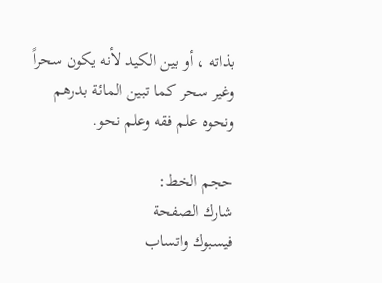بذاته ، أو بين الكيد لأنه يكون سحراً وغير سحر كما تبين المائة بدرهم ونحوه علم فقه وعلم نحو.

حجم الخط:
شارك الصفحة
فيسبوك واتساب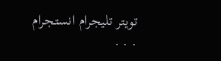تويتر تليجرام انستجرام
. . .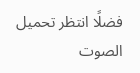فضلًا انتظر تحميل الصوت